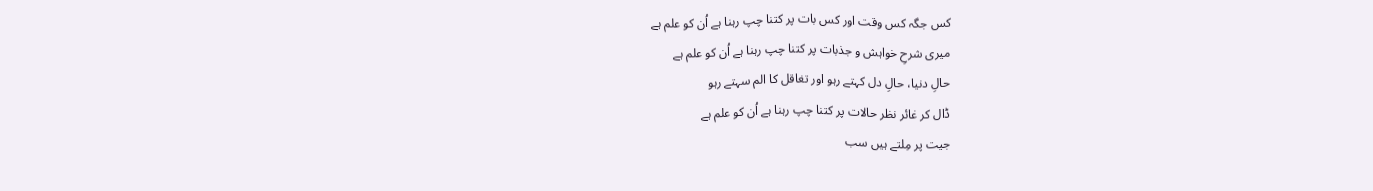کس جگہ کس وقت اور کس بات پر کتنا چپ رہنا ہے اُن کو علم ہے
میری شرحِ خواہش و جذبات پر کتنا چپ رہنا ہے اُن کو علم ہے
حالِ دنیا، حالِ دل کہتے رہو اور تغاقل کا الم سہتے رہو
ڈال کر غائر نظر حالات پر کتنا چپ رہنا ہے اُن کو علم ہے
جیت پر مِلتے ہیں سب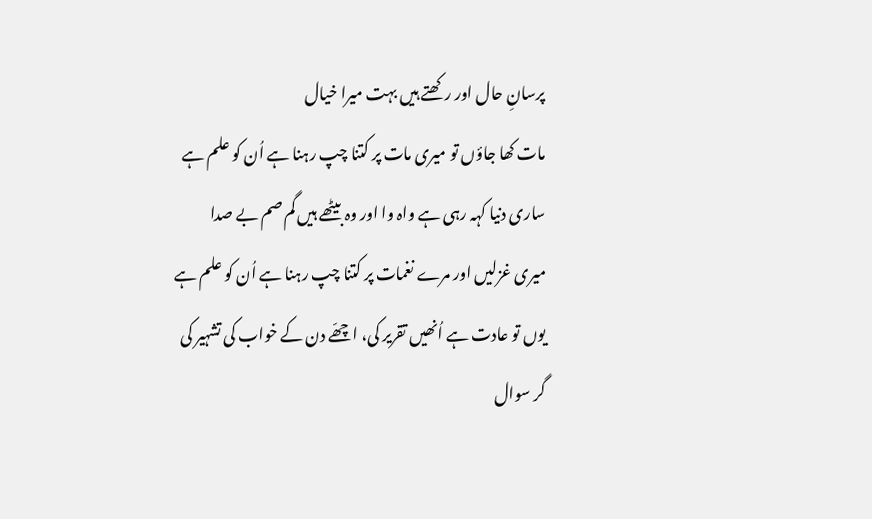پرسانِ حال اور رکھتے ہیں بہت میرا خیال
مات کھا جاؤں تو میری مات پر کتنا چپ رہنا ہے اُن کو علم ہے
ساری دنیا کہہ رہی ہے واہ وا اور وہ بیٹھے ہیں گم صم بے صدا
میری غزلیں اور مرے نغمات پر کتنا چپ رہنا ہے اُن کو علم ہے
یوں تو عادت ہے اُنھیں تقریر کی، اچھّے دن کے خواب کی تشہیر کی
گر سوال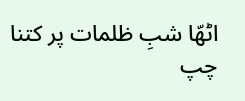اٹھّا شبِ ظلمات پر کتنا چپ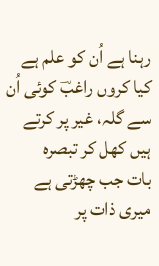رہنا ہے اُن کو علم ہے
کیا کروں راغبؔ کوئی اُن سے گلہ، غیر پر کرتے ہیں کھل کر تبصرہ
بات جب چھڑتی ہے میری ذات پر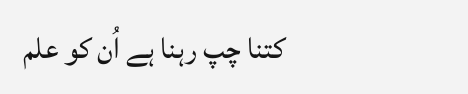کتنا چپ رہنا ہے اُن کو علم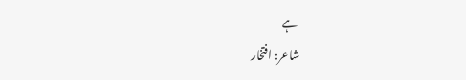ہے
شاعر: افتخار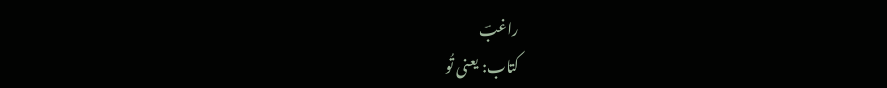راغبؔ
کتاب: یعنی تُو